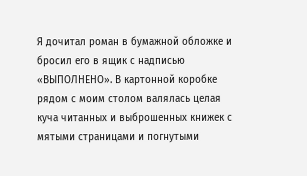Я дочитал роман в бумажной обложке и бросил его в ящик с надписью «ВЫПОЛНЕНО». В картонной коробке рядом с моим столом валялась целая куча читанных и выброшенных книжек с мятыми страницами и погнутыми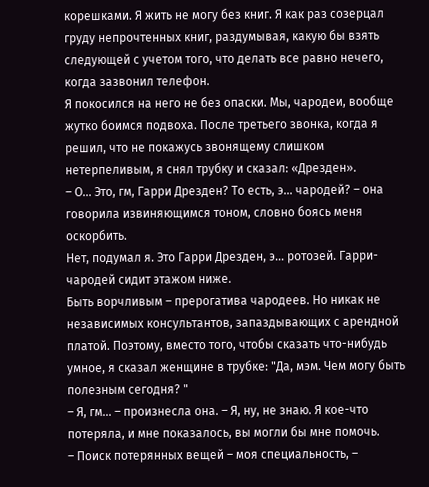корешками. Я жить не могу без книг. Я как раз созерцал груду непрочтенных книг, раздумывая, какую бы взять следующей с учетом того, что делать все равно нечего, когда зазвонил телефон.
Я покосился на него не без опаски. Мы, чародеи, вообще жутко боимся подвоха. После третьего звонка, когда я решил, что не покажусь звонящему слишком нетерпеливым, я снял трубку и сказал: «Дрезден».
– О... Это, гм, Гарри Дрезден? То есть, э... чародей? – она говорила извиняющимся тоном, словно боясь меня оскорбить.
Нет, подумал я. Это Гарри Дрезден, э... ротозей. Гарри-чародей сидит этажом ниже.
Быть ворчливым – прерогатива чародеев. Но никак не независимых консультантов, запаздывающих с арендной платой. Поэтому, вместо того, чтобы сказать что-нибудь умное, я сказал женщине в трубке: "Да, мэм. Чем могу быть полезным сегодня? "
– Я, гм... – произнесла она. – Я, ну, не знаю. Я кое-что потеряла, и мне показалось, вы могли бы мне помочь.
– Поиск потерянных вещей – моя специальность, –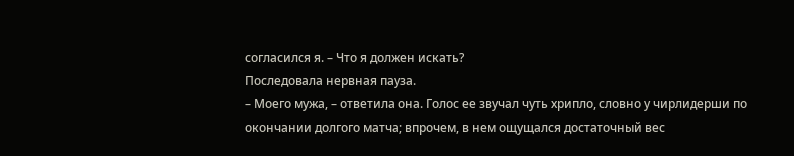согласился я. – Что я должен искать?
Последовала нервная пауза.
– Моего мужа, – ответила она. Голос ее звучал чуть хрипло, словно у чирлидерши по окончании долгого матча; впрочем, в нем ощущался достаточный вес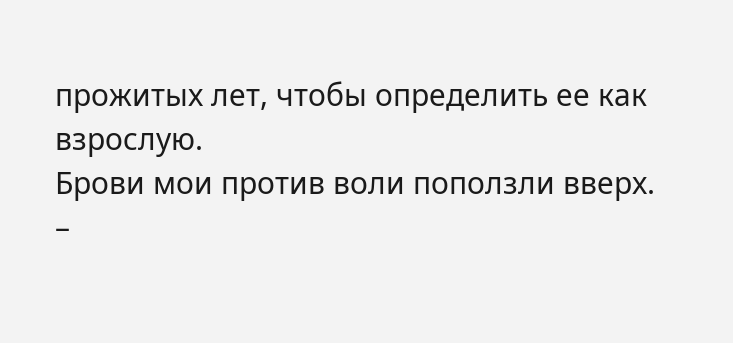прожитых лет, чтобы определить ее как взрослую.
Брови мои против воли поползли вверх.
–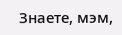Знаете, мэм,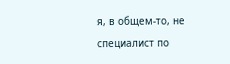я, в общем-то, не специалист по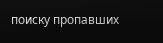поиску пропавших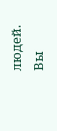людей. Вы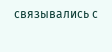связывались с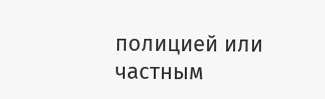полицией или частным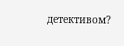детективом?